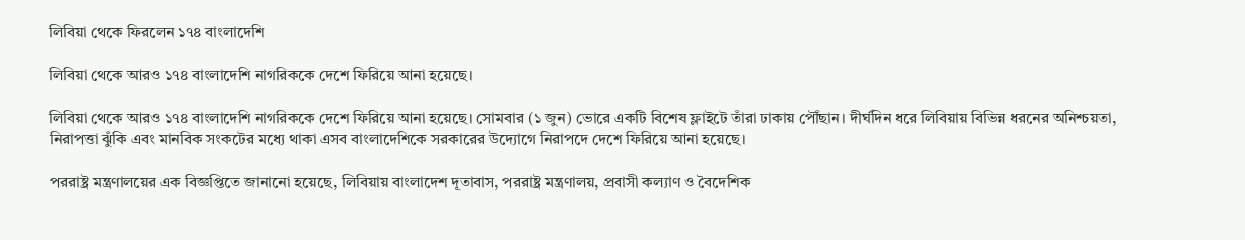লিবিয়া থেকে ফিরলেন ১৭৪ বাংলাদেশি

লিবিয়া থেকে আরও ১৭৪ বাংলাদেশি নাগরিককে দেশে ফিরিয়ে আনা হয়েছে।

লিবিয়া থেকে আরও ১৭৪ বাংলাদেশি নাগরিককে দেশে ফিরিয়ে আনা হয়েছে। সোমবার (১ জুন) ভোরে একটি বিশেষ ফ্লাইটে তাঁরা ঢাকায় পৌঁছান। দীর্ঘদিন ধরে লিবিয়ায় বিভিন্ন ধরনের অনিশ্চয়তা, নিরাপত্তা ঝুঁকি এবং মানবিক সংকটের মধ্যে থাকা এসব বাংলাদেশিকে সরকারের উদ্যোগে নিরাপদে দেশে ফিরিয়ে আনা হয়েছে।

পররাষ্ট্র মন্ত্রণালয়ের এক বিজ্ঞপ্তিতে জানানো হয়েছে, লিবিয়ায় বাংলাদেশ দূতাবাস, পররাষ্ট্র মন্ত্রণালয়, প্রবাসী কল্যাণ ও বৈদেশিক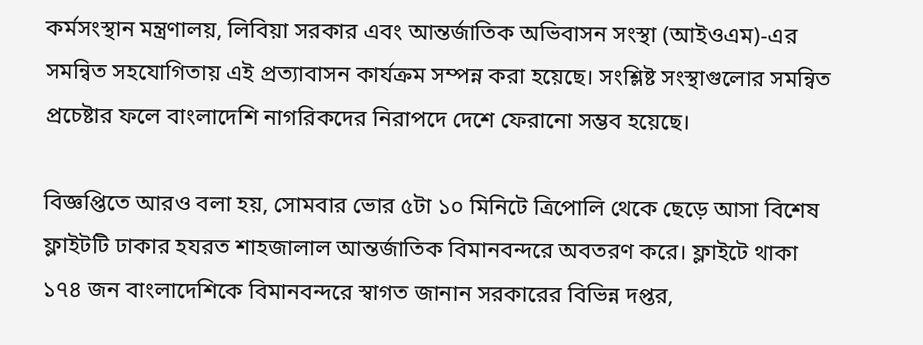কর্মসংস্থান মন্ত্রণালয়, লিবিয়া সরকার এবং আন্তর্জাতিক অভিবাসন সংস্থা (আইওএম)-এর সমন্বিত সহযোগিতায় এই প্রত্যাবাসন কার্যক্রম সম্পন্ন করা হয়েছে। সংশ্লিষ্ট সংস্থাগুলোর সমন্বিত প্রচেষ্টার ফলে বাংলাদেশি নাগরিকদের নিরাপদে দেশে ফেরানো সম্ভব হয়েছে।

বিজ্ঞপ্তিতে আরও বলা হয়, সোমবার ভোর ৫টা ১০ মিনিটে ত্রিপোলি থেকে ছেড়ে আসা বিশেষ ফ্লাইটটি ঢাকার হযরত শাহজালাল আন্তর্জাতিক বিমানবন্দরে অবতরণ করে। ফ্লাইটে থাকা ১৭৪ জন বাংলাদেশিকে বিমানবন্দরে স্বাগত জানান সরকারের বিভিন্ন দপ্তর,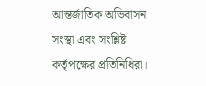আন্তর্জাতিক অভিবাসন সংস্থা এবং সংশ্লিষ্ট কর্তৃপক্ষের প্রতিনিধিরা।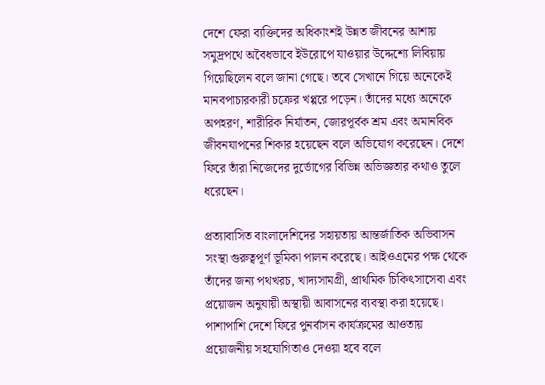দেশে ফেরা ব্যক্তিদের অধিকাংশই উন্নত জীবনের আশায় সমুদ্রপথে অবৈধভাবে ইউরোপে যাওয়ার উদ্দেশ্যে লিবিয়ায় গিয়েছিলেন বলে জানা গেছে। তবে সেখানে গিয়ে অনেকেই মানবপাচারকারী চক্রের খপ্পরে পড়েন। তাঁদের মধ্যে অনেকে অপহরণ, শারীরিক নির্যাতন, জোরপূর্বক শ্রম এবং অমানবিক জীবনযাপনের শিকার হয়েছেন বলে অভিযোগ করেছেন। দেশে ফিরে তাঁরা নিজেদের দুর্ভোগের বিভিন্ন অভিজ্ঞতার কথাও তুলে ধরেছেন।

প্রত্যাবাসিত বাংলাদেশিদের সহায়তায় আন্তর্জাতিক অভিবাসন সংস্থা গুরুত্বপূর্ণ ভূমিকা পালন করেছে। আইওএমের পক্ষ থেকে তাঁদের জন্য পথখরচ, খাদ্যসামগ্রী, প্রাথমিক চিকিৎসাসেবা এবং প্রয়োজন অনুযায়ী অস্থায়ী আবাসনের ব্যবস্থা করা হয়েছে। পাশাপাশি দেশে ফিরে পুনর্বাসন কার্যক্রমের আওতায় প্রয়োজনীয় সহযোগিতাও দেওয়া হবে বলে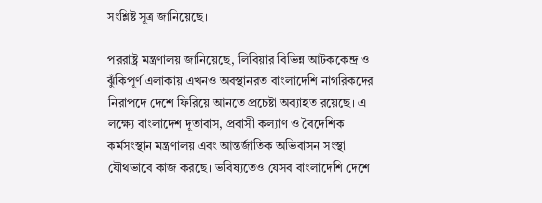সংশ্লিষ্ট সূত্র জানিয়েছে।

পররাষ্ট্র মন্ত্রণালয় জানিয়েছে, লিবিয়ার বিভিন্ন আটককেন্দ্র ও ঝুঁকিপূর্ণ এলাকায় এখনও অবস্থানরত বাংলাদেশি নাগরিকদের নিরাপদে দেশে ফিরিয়ে আনতে প্রচেষ্টা অব্যাহত রয়েছে। এ লক্ষ্যে বাংলাদেশ দূতাবাস, প্রবাসী কল্যাণ ও বৈদেশিক কর্মসংস্থান মন্ত্রণালয় এবং আন্তর্জাতিক অভিবাসন সংস্থা যৌথভাবে কাজ করছে। ভবিষ্যতেও যেসব বাংলাদেশি দেশে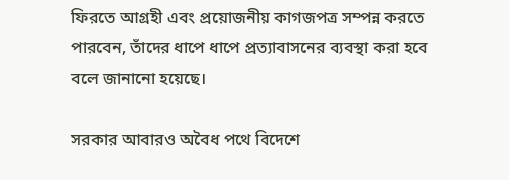ফিরতে আগ্রহী এবং প্রয়োজনীয় কাগজপত্র সম্পন্ন করতে পারবেন, তাঁদের ধাপে ধাপে প্রত্যাবাসনের ব্যবস্থা করা হবে বলে জানানো হয়েছে।

সরকার আবারও অবৈধ পথে বিদেশে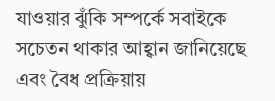যাওয়ার ঝুঁকি সম্পর্কে সবাইকে সচেতন থাকার আহ্বান জানিয়েছে এবং বৈধ প্রক্রিয়ায়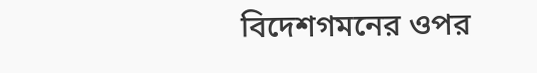বিদেশগমনের ওপর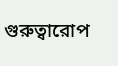গুরুত্বারোপ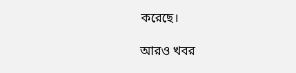করেছে।

আরও খবর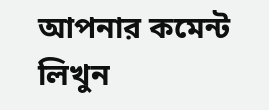আপনার কমেন্ট লিখুন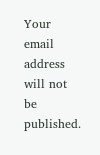Your email address will not be published.